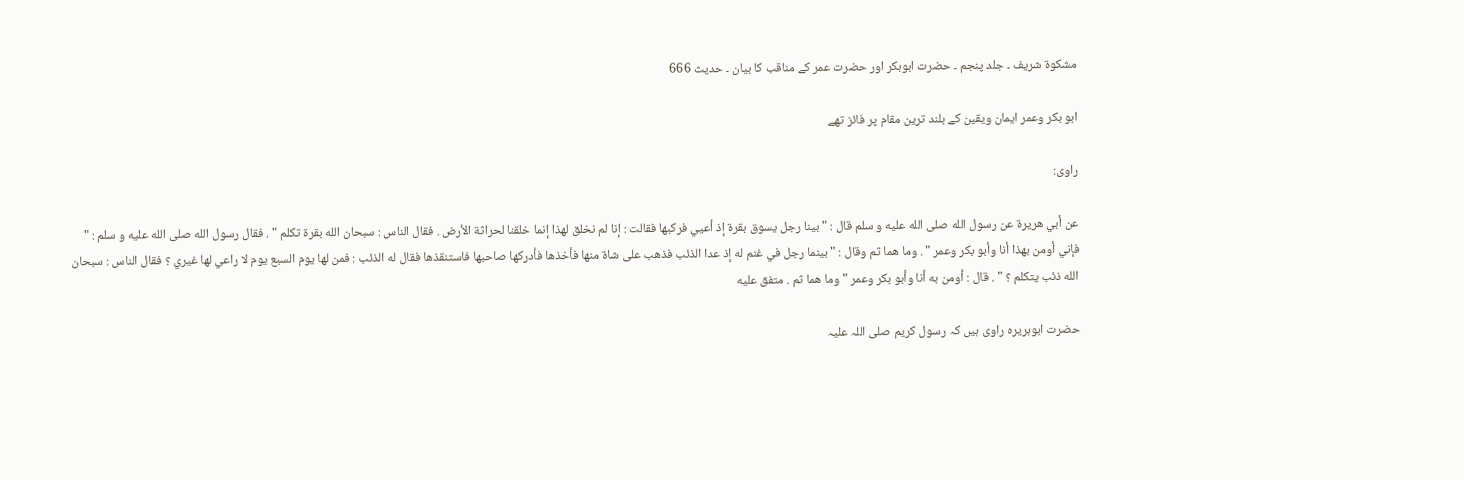مشکوۃ شریف ۔ جلد پنجم ۔ حضرت ابوبکر اور حضرت عمر کے مناقب کا بیان ۔ حدیث 666

ابو بکر وعمر ایمان ویقین کے بلند ترین مقام پر فائز تھے

راوی:

عن أبي هريرة عن رسول الله صلى الله عليه و سلم قال : " بينا رجل يسوق بقرة إذ أعيي فركبها فقالت : إنا لم نخلق لهذا إنما خلقنا لحراثة الأرض . فقال الناس : سبحان الله بقرة تكلم " . فقال رسول الله صلى الله عليه و سلم : " فإني أومن بهذا أنا وأبو بكر وعمر " . وما هما ثم وقال : " بينما رجل في غنم له إذ عدا الذئب فذهب على شاة منها فأخذها فأدركها صاحبها فاستنقذها فقال له الذئب : فمن لها يوم السبع يوم لا راعي لها غيري ؟ فقال الناس : سبحان الله ذئب يتكلم ؟ " . قال : أومن به أنا وأبو بكر وعمر " وما هما ثم . متفق عليه

حضرت ابوہریرہ راوی ہیں کہ رسول کریم صلی اللہ علیہ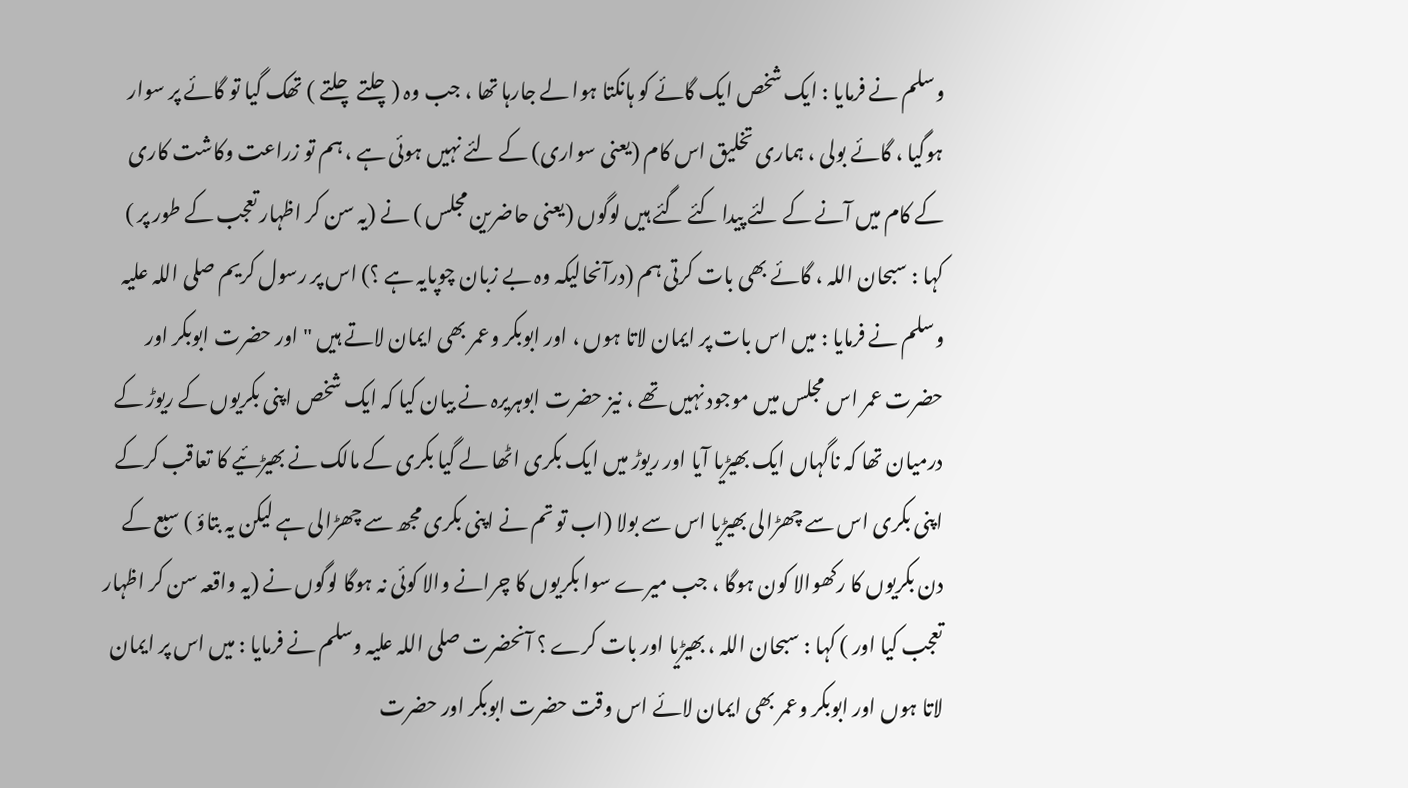وسلم نے فرمایا : ایک شخص ایک گائے کو ہانکتا ہوا لے جارہا تھا ، جب وہ (چلتے چلتے ) تھک گیا تو گائے پر سوار ہوگیا ، گائے بولی ، ہماری تخلیق اس کام (یعنی سواری) کے لئے نہیں ہوئی ہے ، ہم تو زراعت وکاشت کاری کے کام میں آنے کے لئے پیدا کئے گئے ہیں لوگوں (یعنی حاضرین مجلس ) نے (یہ سن کر اظہار تعجب کے طور پر ) کہا : سبحان اللہ ، گائے بھی بات کرتی ہم (درآنحالیکہ وہ بے زبان چوپایہ ہے ؟) اس پر رسول کریم صلی اللہ علیہ وسلم نے فرمایا : میں اس بات پر ایمان لاتا ہوں ، اور ابوبکر وعمر بھی ایمان لاتے ہیں " اور حضرت ابوبکر اور حضرت عمر اس مجلس میں موجود نہیں تھے ، نیز حضرت ابوہریرہ نے بیان کیا کہ ایک شخص اپنی بکریوں کے ریوڑ کے درمیان تھا کہ ناگہاں ایک بھیڑیا آیا اور ریوڑ میں ایک بکری اٹھا لے گیا بکری کے مالک نے بھیڑئیے کا تعاقب کرکے اپنی بکری اس سے چھڑالی بھیڑیا اس سے بولا (اب تو تم نے اپنی بکری مجھ سے چھڑالی ہے لیکن یہ بتاؤ ) سبع کے دن بکریوں کا رکھوالا کون ہوگا ، جب میرے سوا بکریوں کا چرانے والا کوئی نہ ہوگا لوگوں نے (یہ واقعہ سن کر اظہار تعجب کیا اور ) کہا : سبحان اللہ ، بھیڑیا اور بات کرے ؟ آنحضرت صلی اللہ علیہ وسلم نے فرمایا : میں اس پر ایمان لاتا ہوں اور ابوبکر وعمر بھی ایمان لائے اس وقت حضرت ابوبکر اور حضرت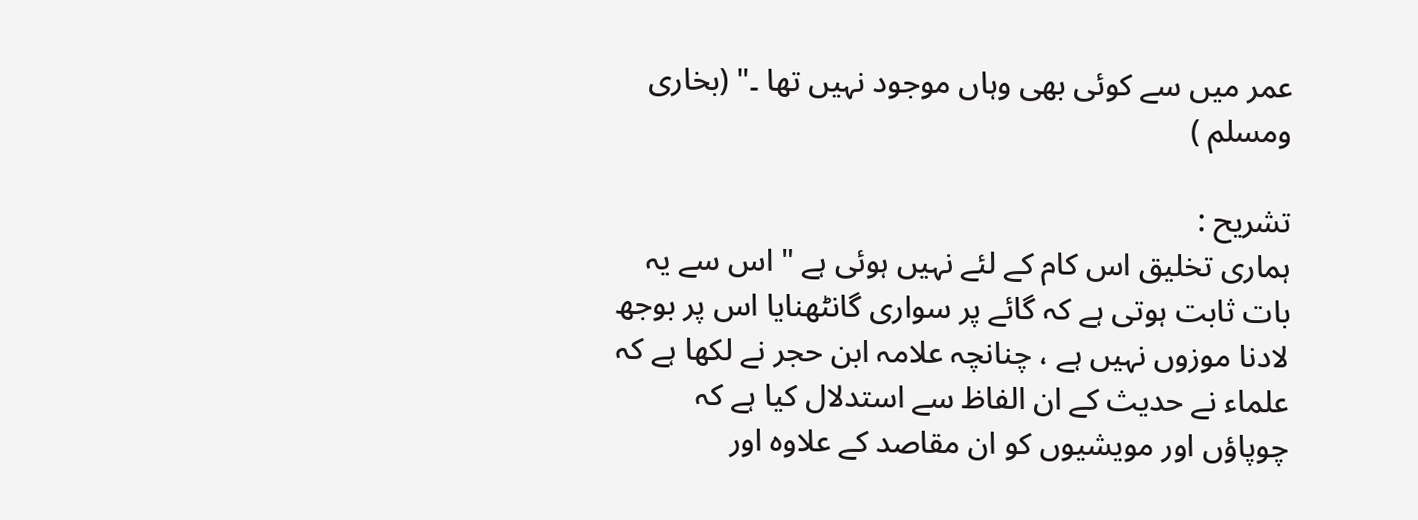عمر میں سے کوئی بھی وہاں موجود نہیں تھا ۔" (بخاری ومسلم )

تشریح :
ہماری تخلیق اس کام کے لئے نہیں ہوئی ہے " اس سے یہ بات ثابت ہوتی ہے کہ گائے پر سواری گانٹھنایا اس پر بوجھ لادنا موزوں نہیں ہے ، چنانچہ علامہ ابن حجر نے لکھا ہے کہ علماء نے حدیث کے ان الفاظ سے استدلال کیا ہے کہ چوپاؤں اور مویشیوں کو ان مقاصد کے علاوہ اور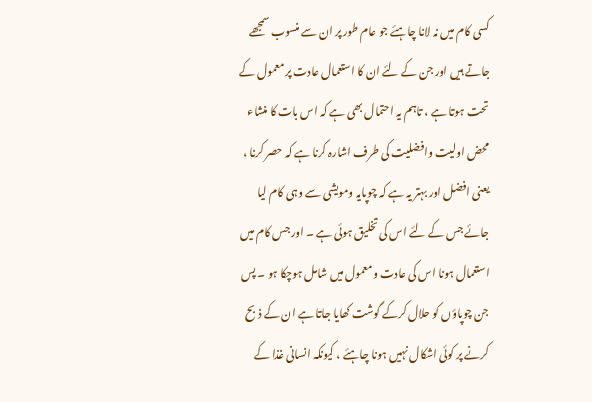کسی کام میں نہ لانا چاہئے جو عام طور پر ان سے منسوب سمجھے جاتے ہیں اور جن کے لئے ان کا استعمال عادت پر معمول کے تحت ہوتا ہے ، تاہم یہ احتمال بھی ہے کہ اس بات کا منشاء محض اولیت وافضلیت کی طرف اشارہ کرنا ہے کہ حصر کرنا ، یعنی افضل اور بہتر یہ ہے کہ چوپایہ ومویشی سے وہی کام لیا جائے جس کے لئے اس کی تخلیق ہوئی ہے ۔ اور جس کام میں استعمال ہونا اس کی عادت ومعمول میں شامل ہوچکا ہو ۔ پس جن چوپاؤں کو حلال کرکے گوشت کھایا جاتا ہے ان کے ذبح کرنے پر کوئی اشکال نہیں ہونا چاہئے ، کیونکہ انسانی غذا کے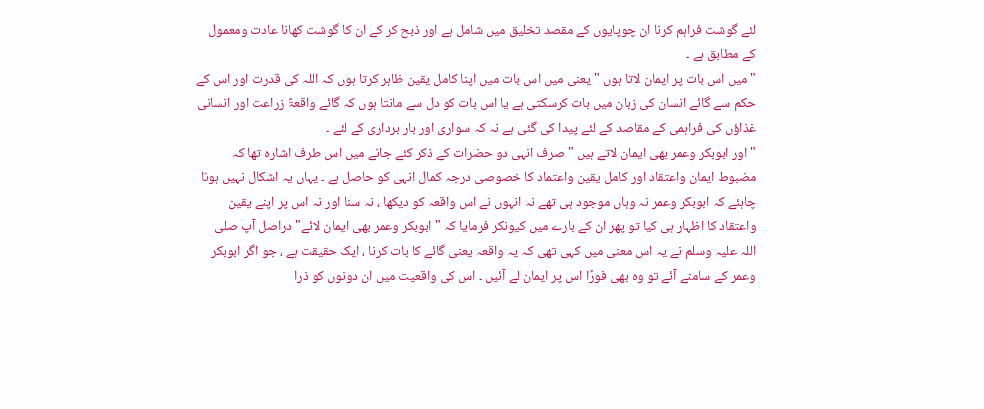لئے گوشت فراہم کرنا ان چوپایوں کے مقصد تخلیق میں شامل ہے اور ذبح کر کے ان کا گوشت کھانا عادت ومعمول کے مطابق ہے ۔
" میں اس بات پر ایمان لاتا ہوں " یعنی میں اس بات میں اپنا کامل یقین ظاہر کرتا ہوں کہ اللہ کی قدرت اور اس کے حکم سے گائے انسان کی زبان میں بات کرسکتی ہے یا اس بات کو دل سے مانتا ہوں کہ گائے واقعۃً زراعت اور انسانی غذاؤں کی فراہمی کے مقاصد کے لئے پیدا کی گئی ہے نہ کہ سواری اور بار برداری کے لئے ۔
" اور ابوبکر وعمر بھی ایمان لاتے ہیں " صرف انہی دو حضرات کے ذکر کئے جانے میں اس طرف اشارہ تھا کہ مضبوط ایمان واعتقاد اور کامل یقین واعتماد کا خصوصی درجہ کمال انہی کو حاصل ہے ۔ یہاں یہ اشکال نہیں ہونا چاہئے کہ ابوبکر وعمر نہ وہاں موجود ہی تھے نہ انہوں نے اس واقعہ کو دیکھا ، نہ سنا اور نہ اس پر اپنے یقین واعتقاد کا اظہار ہی کیا تو پھر ان کے بارے میں کیونکر فرمایا کہ " ابوبکر وعمر بھی ایمان لائے" دراصل آپ صلی اللہ علیہ وسلم نے یہ اس معنی میں کہی تھی کہ یہ واقعہ یعنی گائے کا بات کرنا ، ایک حقیقت ہے ، جو اگر ابوبکر وعمر کے سامنے آئے تو وہ بھی فورًا اس پر ایمان لے آئیں ۔ اس کی واقعیت میں ان دونوں کو ذرا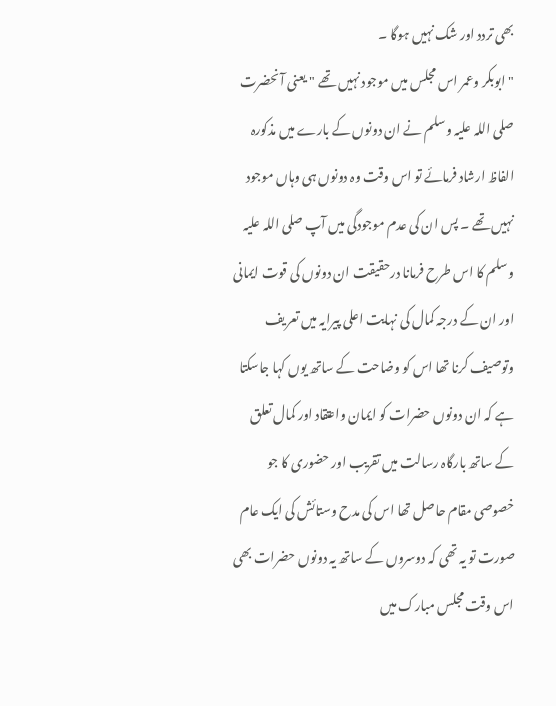بھی تردد اور شک نہیں ہوگا ۔
" ابوبکر وعمر اس مجلس میں موجود نہیں تھے " یعنی آنحضرت صلی اللہ علیہ وسلم نے ان دونوں کے بارے میں مذکورہ الفاظ ارشاد فرمائے تو اس وقت وہ دونوں ہی وہاں موجود نہیں تھے ۔ پس ان کی عدم موجودگی میں آپ صلی اللہ علیہ وسلم کا اس طرح فرمانا درحقیقت ان دونوں کی قوت ایمانی اور ان کے درجہ کمال کی نہایت اعلی پیرایہ میں تعریف وتوصیف کرنا تھا اس کو وضاحت کے ساتھ یوں کہا جاسکتا ہے کہ ان دونوں حضرات کو ایمان واعتقاد اور کمال تعلق کے ساتھ بارگاہ رسالت میں تقریب اور حضوری کا جو خصوصی مقام حاصل تھا اس کی مدح وستائش کی ایک عام صورت تو یہ تھی کہ دوسروں کے ساتھ یہ دونوں حضرات بھی اس وقت مجلس مبارک میں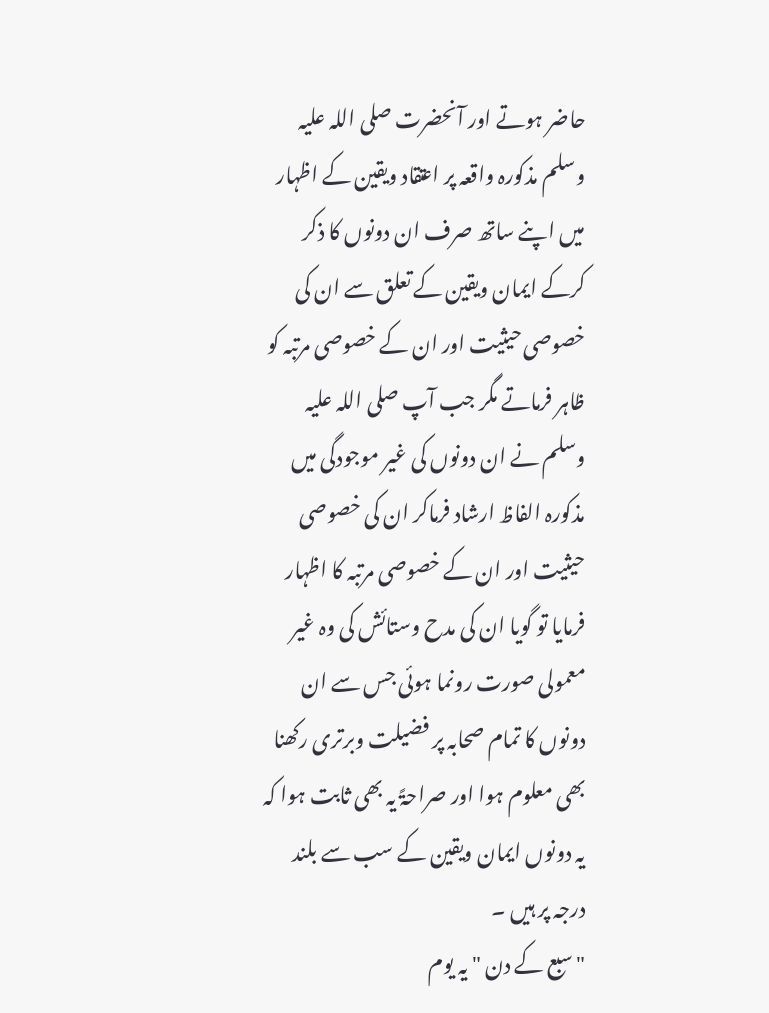حاضر ہوتے اور آنحضرت صلی اللہ علیہ وسلم مذکورہ واقعہ پر اعتقاد ویقین کے اظہار میں اپنے ساتھ صرف ان دونوں کا ذکر کرکے ایمان ویقین کے تعلق سے ان کی خصوصی حیثیت اور ان کے خصوصی مرتبہ کو ظاہر فرماتے مگر جب آپ صلی اللہ علیہ وسلم نے ان دونوں کی غیر موجودگی میں مذکورہ الفاظ ارشاد فرماکر ان کی خصوصی حیثیت اور ان کے خصوصی مرتبہ کا اظہار فرمایا تو گویا ان کی مدح وستائش کی وہ غیر معمولی صورت رونما ہوئی جس سے ان دونوں کا تمام صحابہ پر فضیلت وبرتری رکھنا بھی معلوم ہوا اور صراحۃً یہ بھی ثابت ہوا کہ یہ دونوں ایمان ویقین کے سب سے بلند درجہ پر ہیں ۔
" سبع کے دن " یہ یوم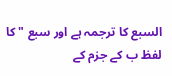السبع کا ترجمہ ہے اور سبع " کا لفظ ب کے جزم کے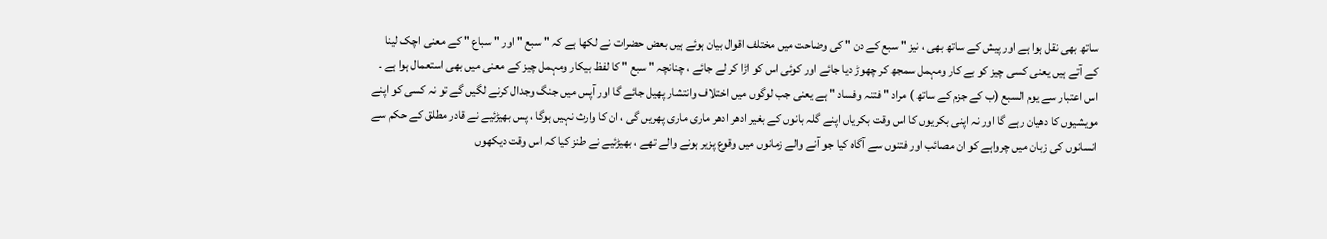ساتھ بھی نقل ہوا ہے اور پیش کے ساتھ بھی ، نیز " سبع کے دن " کی وضاحت میں مختلف اقوال بیان ہوئے ہیں بعض حضرات نے لکھا ہے کہ " سبع " اور " سباع " کے معنی اچک لینا کے آتے ہیں یعنی کسی چیز کو بے کار ومہمل سمجھ کر چھوڑ دیا جائے اور کوئی اس کو اڑا کر لے جائے ، چنانچہ " سبع " کا لفظ بیکار ومہمل چیز کے معنی میں بھی استعمال ہوا ہے ۔ اس اعتبار سے یوم السبع (ب کے جزم کے ساتھ ) مراد " فتنہ وفساد " ہے یعنی جب لوگوں میں اختلاف وانتشار پھیل جائے گا اور آپس میں جنگ وجدال کرنے لگیں گے تو نہ کسی کو اپنے مویشیوں کا دھیان رہے گا اور نہ اپنی بکریوں کا اس وقت بکریاں اپنے گلہ بانوں کے بغیر ادھر ادھر ماری ماری پھریں گی ، ان کا وارث نہیں ہوگا ، پس بھیڑئیے نے قادر مطلق کے حکم سے انسانوں کی زبان میں چرواہے کو ان مصائب اور فتنوں سے آگاہ کیا جو آنے والے زمانوں میں وقوع پزیر ہونے والے تھے ، بھیڑئیے نے طنز کیا کہ اس وقت دیکھوں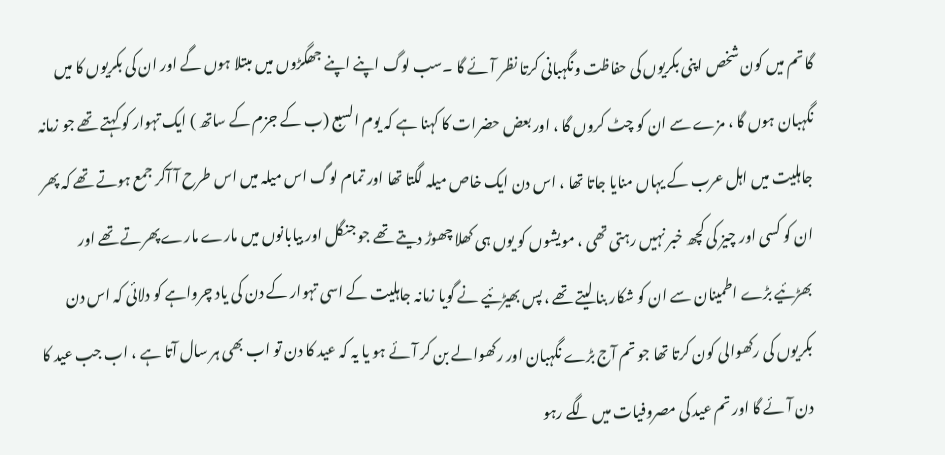گا تم میں کون شخص اپنی بکریوں کی حفاظت ونگہبانی کرتا نظر آئے گا ۔سب لوگ اپنے اپنے جھگڑوں میں مبتلا ہوں گے اور ان کی بکریوں کا میں نگہبان ہوں گا ، مزے سے ان کو چٹ کروں گا ، اور بعض حضرات کا کہنا ہے کہ یوم السبع (ب کے جزم کے ساتھ ) ایک تہوار کو کہتے تھے جو زمانہ جاہلیت میں اہل عرب کے یہاں منایا جاتا تھا ، اس دن ایک خاص میلہ لگتا تھا اور تمام لوگ اس میلہ میں اس طرح آ آکر جمع ہوتے تھے کہ پھر ان کو کسی اور چیز کی کچھ خبر نہیں رہتی تھی ، مویشوں کو یوں ہی کھلا چھوڑ دیتے تھے جو جنگل اور بیابانوں میں مارے مارے پھرتے تھے اور بھڑئیے بڑے اطمینان سے ان کو شکار بنا لیتے تھے ، پس بھیڑئیے نے گویا زمانہ جاہلیت کے اسی تہوار کے دن کی یاد چرواہے کو دلائی کہ اس دن بکریوں کی رکھوالی کون کرتا تھا جو تم آج بڑے نگہبان اور رکھوالے بن کر آئے ہو یا یہ کہ عید کا دن تو اب بھی ہر سال آتا ہے ، اب جب عید کا دن آئے گا اور تم عید کی مصروفیات میں لگے رہو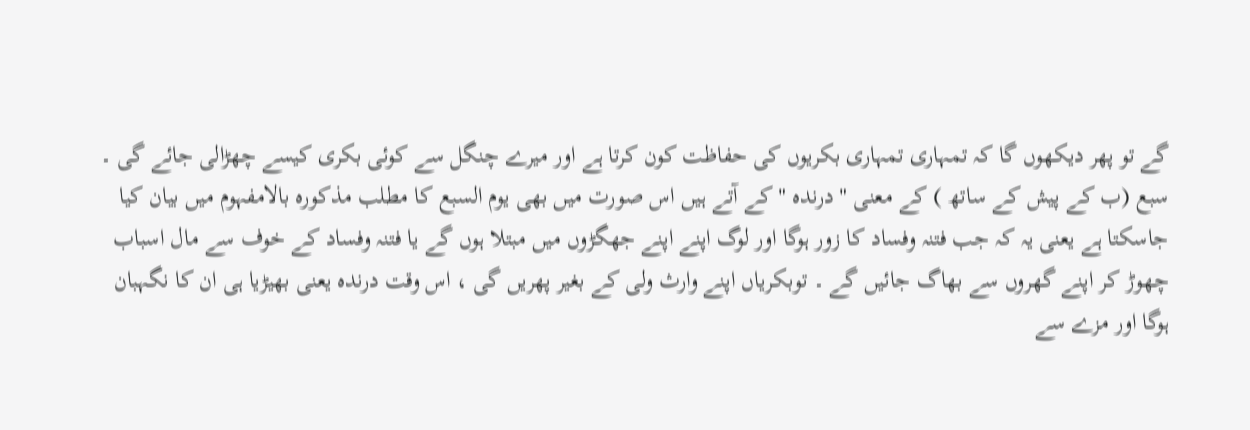گے تو پھر دیکھوں گا کہ تمہاری تمہاری بکریوں کی حفاظت کون کرتا ہے اور میرے چنگل سے کوئی بکری کیسے چھڑالی جائے گی ۔
سبع (ب کے پیش کے ساتھ ) کے معنی " درندہ " کے آتے ہیں اس صورت میں بھی یوم السبع کا مطلب مذکورہ بالامفہوم میں بیان کیا جاسکتا ہے یعنی یہ کہ جب فتنہ وفساد کا زور ہوگا اور لوگ اپنے اپنے جھگڑوں میں مبتلا ہوں گے یا فتنہ وفساد کے خوف سے مال اسباب چھوڑ کر اپنے گھروں سے بھاگ جائیں گے ۔ توبکریاں اپنے وارث ولی کے بغیر پھریں گی ، اس وقت درندہ یعنی بھیڑیا ہی ان کا نگہبان ہوگا اور مزے سے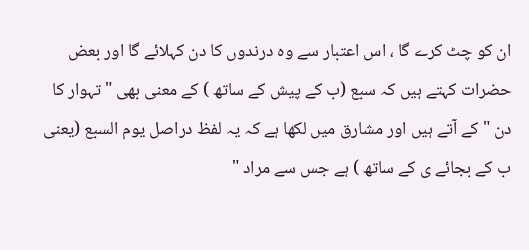ان کو چٹ کرے گا ، اس اعتبار سے وہ درندوں کا دن کہلائے گا اور بعض حضرات کہتے ہیں کہ سبع (ب کے پیش کے ساتھ ) کے معنی بھی " تہوار کا دن " کے آتے ہیں اور مشارق میں لکھا ہے کہ یہ لفظ دراصل یوم السبع (یعنی ب کے بجائے ی کے ساتھ ) ہے جس سے مراد "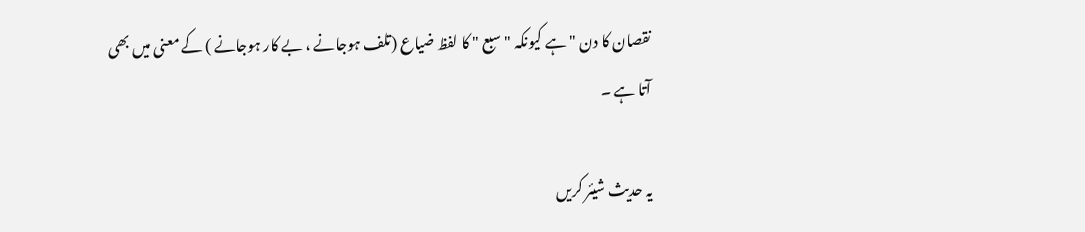نقصان کا دن " ہے کیونکہ " سبع " کا لفظ ضیاع (تلف ہوجانے ، بے کار ہوجانے ) کے معنی میں بھی آتا ہے ۔

یہ حدیث شیئر کریں